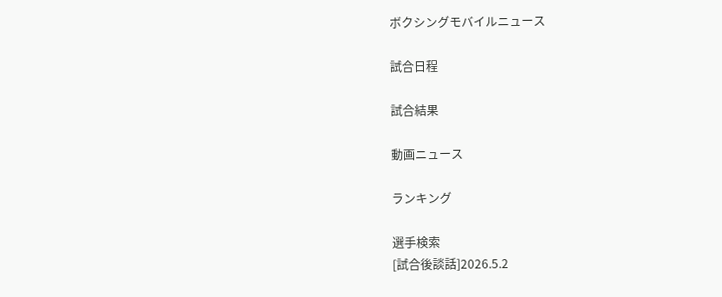ボクシングモバイルニュース

試合日程

試合結果

動画ニュース

ランキング

選手検索
[試合後談話]2026.5.2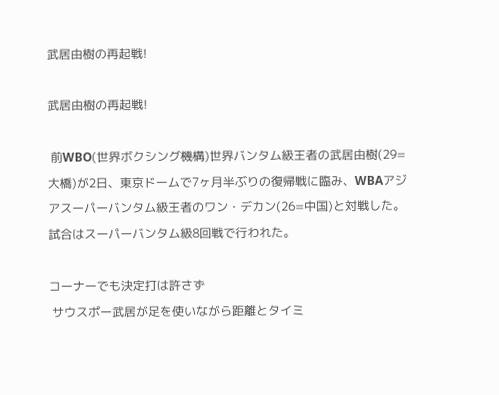武居由樹の再起戦!

武居由樹の再起戦!

 前WBO(世界ボクシング機構)世界バンタム級王者の武居由樹(29=大橋)が2日、東京ドームで7ヶ月半ぶりの復帰戦に臨み、WBAアジアスーパーバンタム級王者のワン・デカン(26=中国)と対戦した。試合はスーパーバンタム級8回戦で行われた。

コーナーでも決定打は許さず
 サウスポー武居が足を使いながら距離とタイミ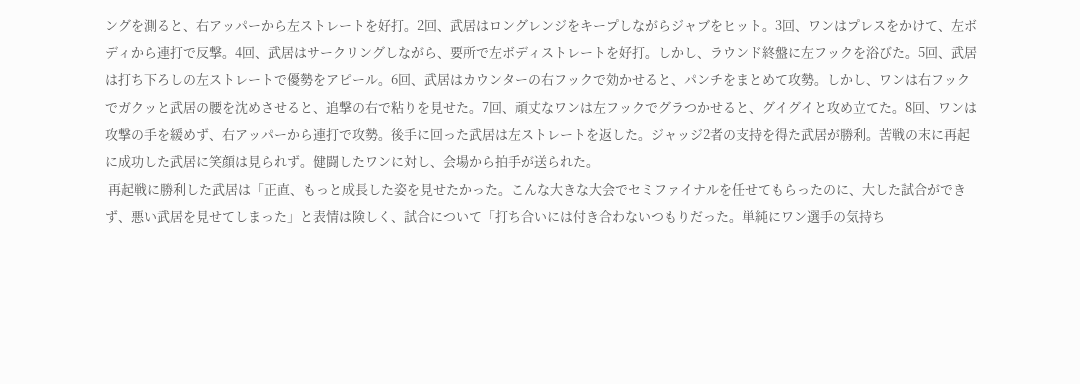ングを測ると、右アッパーから左ストレートを好打。2回、武居はロングレンジをキープしながらジャブをヒット。3回、ワンはプレスをかけて、左ボディから連打で反撃。4回、武居はサークリングしながら、要所で左ボディストレートを好打。しかし、ラウンド終盤に左フックを浴びた。5回、武居は打ち下ろしの左ストレートで優勢をアピール。6回、武居はカウンターの右フックで効かせると、パンチをまとめて攻勢。しかし、ワンは右フックでガクッと武居の腰を沈めさせると、追撃の右で粘りを見せた。7回、頑丈なワンは左フックでグラつかせると、グイグイと攻め立てた。8回、ワンは攻撃の手を緩めず、右アッパーから連打で攻勢。後手に回った武居は左ストレートを返した。ジャッジ2者の支持を得た武居が勝利。苦戦の末に再起に成功した武居に笑顔は見られず。健闘したワンに対し、会場から拍手が送られた。
 再起戦に勝利した武居は「正直、もっと成長した姿を見せたかった。こんな大きな大会でセミファイナルを任せてもらったのに、大した試合ができず、悪い武居を見せてしまった」と表情は険しく、試合について「打ち合いには付き合わないつもりだった。単純にワン選手の気持ち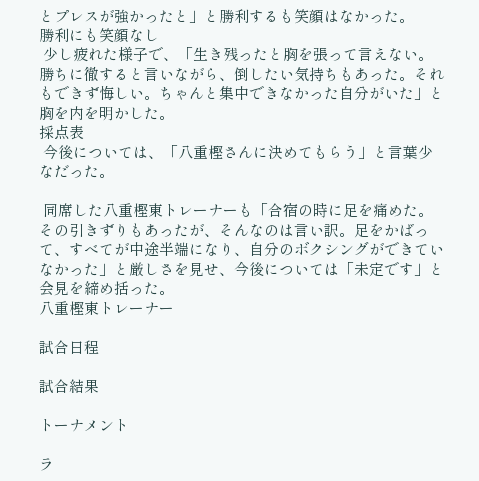とプレスが強かったと」と勝利するも笑顔はなかった。
勝利にも笑顔なし
 少し疲れた様子で、「生き残ったと胸を張って言えない。勝ちに徹すると言いながら、倒したい気持ちもあった。それもできず悔しい。ちゃんと集中できなかった自分がいた」と胸を内を明かした。
採点表
 今後については、「八重樫さんに決めてもらう」と言葉少なだった。

 同席した八重樫東トレーナーも「合宿の時に足を痛めた。その引きずりもあったが、そんなのは言い訳。足をかばって、すべてが中途半端になり、自分のボクシングができていなかった」と厳しさを見せ、今後については「未定です」と会見を締め括った。
八重樫東トレーナー

試合日程

試合結果

トーナメント

ラ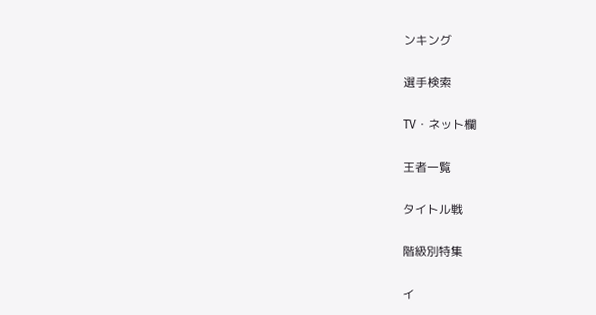ンキング

選手検索

TV・ネット欄

王者一覧

タイトル戦

階級別特集

イ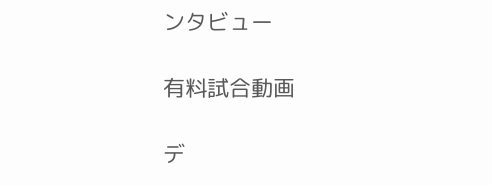ンタビュー

有料試合動画

デ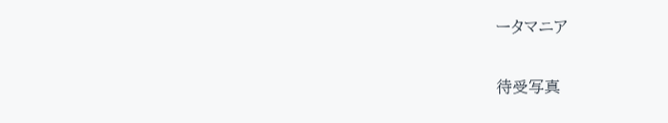ータマニア

待受写真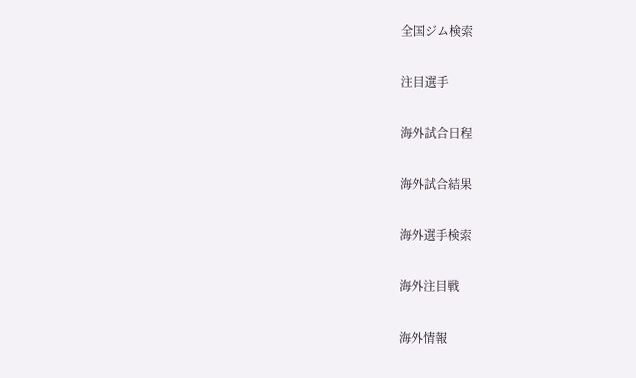全国ジム検索

注目選手

海外試合日程

海外試合結果

海外選手検索

海外注目戦

海外情報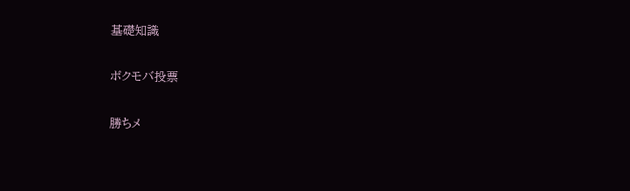基礎知識

ボクモバ投票

勝ちメ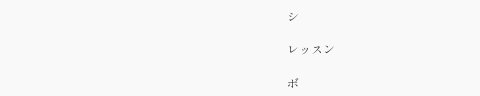シ

レッスン

ボ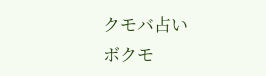クモバ占い
ボクモ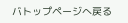バトップページへ戻る